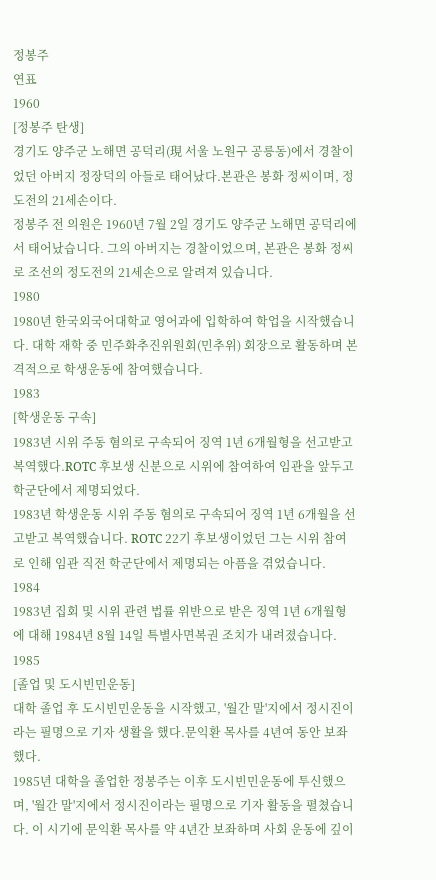정봉주
연표
1960
[정봉주 탄생]
경기도 양주군 노해면 공덕리(現 서울 노원구 공릉동)에서 경찰이었던 아버지 정장덕의 아들로 태어났다.본관은 봉화 정씨이며, 정도전의 21세손이다.
정봉주 전 의원은 1960년 7월 2일 경기도 양주군 노해면 공덕리에서 태어났습니다. 그의 아버지는 경찰이었으며, 본관은 봉화 정씨로 조선의 정도전의 21세손으로 알려져 있습니다.
1980
1980년 한국외국어대학교 영어과에 입학하여 학업을 시작했습니다. 대학 재학 중 민주화추진위원회(민추위) 회장으로 활동하며 본격적으로 학생운동에 참여했습니다.
1983
[학생운동 구속]
1983년 시위 주동 혐의로 구속되어 징역 1년 6개월형을 선고받고 복역했다.ROTC 후보생 신분으로 시위에 참여하여 임관을 앞두고 학군단에서 제명되었다.
1983년 학생운동 시위 주동 혐의로 구속되어 징역 1년 6개월을 선고받고 복역했습니다. ROTC 22기 후보생이었던 그는 시위 참여로 인해 임관 직전 학군단에서 제명되는 아픔을 겪었습니다.
1984
1983년 집회 및 시위 관련 법률 위반으로 받은 징역 1년 6개월형에 대해 1984년 8월 14일 특별사면복권 조치가 내려졌습니다.
1985
[졸업 및 도시빈민운동]
대학 졸업 후 도시빈민운동을 시작했고, '월간 말'지에서 정시진이라는 필명으로 기자 생활을 했다.문익환 목사를 4년여 동안 보좌했다.
1985년 대학을 졸업한 정봉주는 이후 도시빈민운동에 투신했으며, '월간 말'지에서 정시진이라는 필명으로 기자 활동을 펼쳤습니다. 이 시기에 문익환 목사를 약 4년간 보좌하며 사회 운동에 깊이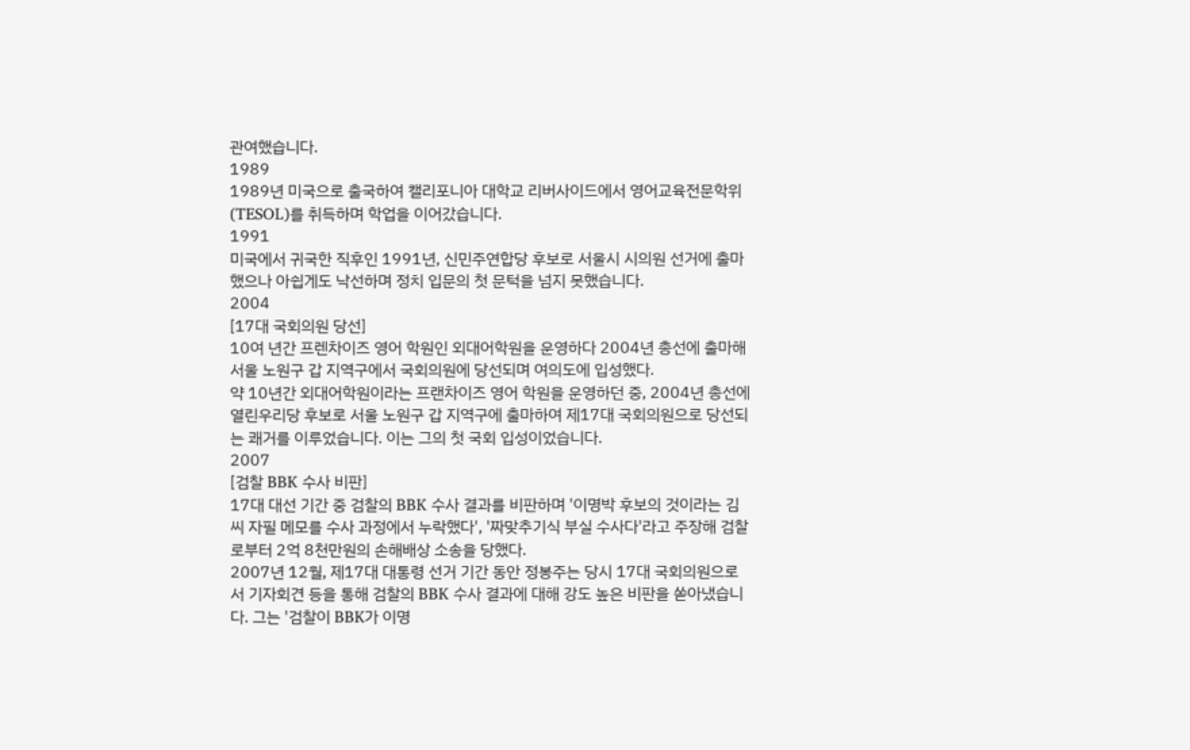관여했습니다.
1989
1989년 미국으로 출국하여 캘리포니아 대학교 리버사이드에서 영어교육전문학위(TESOL)를 취득하며 학업을 이어갔습니다.
1991
미국에서 귀국한 직후인 1991년, 신민주연합당 후보로 서울시 시의원 선거에 출마했으나 아쉽게도 낙선하며 정치 입문의 첫 문턱을 넘지 못했습니다.
2004
[17대 국회의원 당선]
10여 년간 프렌차이즈 영어 학원인 외대어학원을 운영하다 2004년 총선에 출마해 서울 노원구 갑 지역구에서 국회의원에 당선되며 여의도에 입성했다.
약 10년간 외대어학원이라는 프랜차이즈 영어 학원을 운영하던 중, 2004년 총선에 열린우리당 후보로 서울 노원구 갑 지역구에 출마하여 제17대 국회의원으로 당선되는 쾌거를 이루었습니다. 이는 그의 첫 국회 입성이었습니다.
2007
[검찰 BBK 수사 비판]
17대 대선 기간 중 검찰의 BBK 수사 결과를 비판하며 '이명박 후보의 것이라는 김씨 자필 메모를 수사 과정에서 누락했다', '짜맞추기식 부실 수사다'라고 주장해 검찰로부터 2억 8천만원의 손해배상 소송을 당했다.
2007년 12월, 제17대 대통령 선거 기간 동안 정봉주는 당시 17대 국회의원으로서 기자회견 등을 통해 검찰의 BBK 수사 결과에 대해 강도 높은 비판을 쏟아냈습니다. 그는 '검찰이 BBK가 이명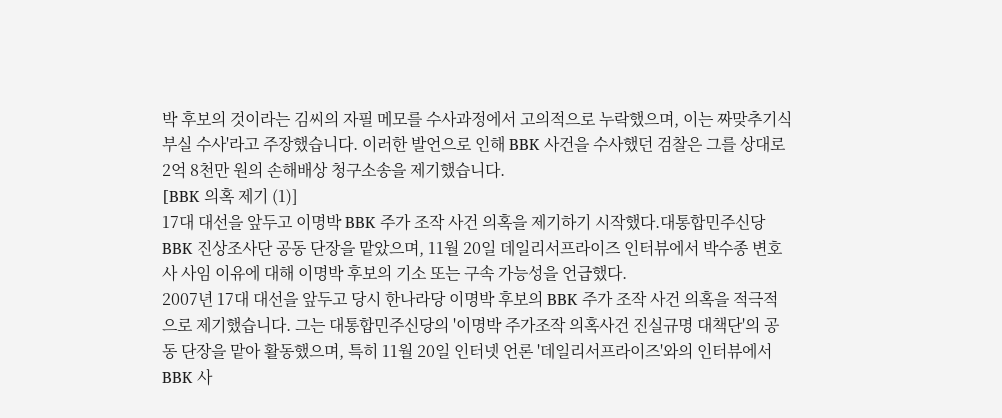박 후보의 것이라는 김씨의 자필 메모를 수사과정에서 고의적으로 누락했으며, 이는 짜맞추기식 부실 수사'라고 주장했습니다. 이러한 발언으로 인해 BBK 사건을 수사했던 검찰은 그를 상대로 2억 8천만 원의 손해배상 청구소송을 제기했습니다.
[BBK 의혹 제기 (1)]
17대 대선을 앞두고 이명박 BBK 주가 조작 사건 의혹을 제기하기 시작했다.대통합민주신당 BBK 진상조사단 공동 단장을 맡았으며, 11월 20일 데일리서프라이즈 인터뷰에서 박수종 변호사 사임 이유에 대해 이명박 후보의 기소 또는 구속 가능성을 언급했다.
2007년 17대 대선을 앞두고 당시 한나라당 이명박 후보의 BBK 주가 조작 사건 의혹을 적극적으로 제기했습니다. 그는 대통합민주신당의 '이명박 주가조작 의혹사건 진실규명 대책단'의 공동 단장을 맡아 활동했으며, 특히 11월 20일 인터넷 언론 '데일리서프라이즈'와의 인터뷰에서 BBK 사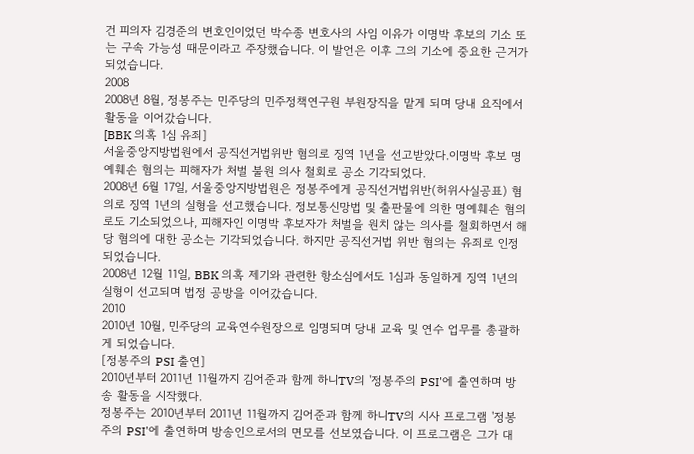건 피의자 김경준의 변호인이었던 박수종 변호사의 사임 이유가 이명박 후보의 기소 또는 구속 가능성 때문이라고 주장했습니다. 이 발언은 이후 그의 기소에 중요한 근거가 되었습니다.
2008
2008년 8월, 정봉주는 민주당의 민주정책연구원 부원장직을 맡게 되며 당내 요직에서 활동을 이어갔습니다.
[BBK 의혹 1심 유죄]
서울중앙지방법원에서 공직선거법위반 혐의로 징역 1년을 선고받았다.이명박 후보 명예훼손 혐의는 피해자가 처벌 불원 의사 철회로 공소 기각되었다.
2008년 6월 17일, 서울중앙지방법원은 정봉주에게 공직선거법위반(허위사실공표) 혐의로 징역 1년의 실형을 선고했습니다. 정보통신망법 및 출판물에 의한 명예훼손 혐의로도 기소되었으나, 피해자인 이명박 후보자가 처벌을 원치 않는 의사를 철회하면서 해당 혐의에 대한 공소는 기각되었습니다. 하지만 공직선거법 위반 혐의는 유죄로 인정되었습니다.
2008년 12월 11일, BBK 의혹 제기와 관련한 항소심에서도 1심과 동일하게 징역 1년의 실형이 선고되며 법정 공방을 이어갔습니다.
2010
2010년 10월, 민주당의 교육연수원장으로 임명되며 당내 교육 및 연수 업무를 총괄하게 되었습니다.
[정봉주의 PSI 출연]
2010년부터 2011년 11월까지 김어준과 함께 하니TV의 '정봉주의 PSI'에 출연하며 방송 활동을 시작했다.
정봉주는 2010년부터 2011년 11월까지 김어준과 함께 하니TV의 시사 프로그램 '정봉주의 PSI'에 출연하며 방송인으로서의 면모를 선보였습니다. 이 프로그램은 그가 대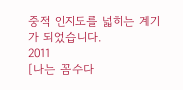중적 인지도를 넓히는 계기가 되었습니다.
2011
[나는 꼼수다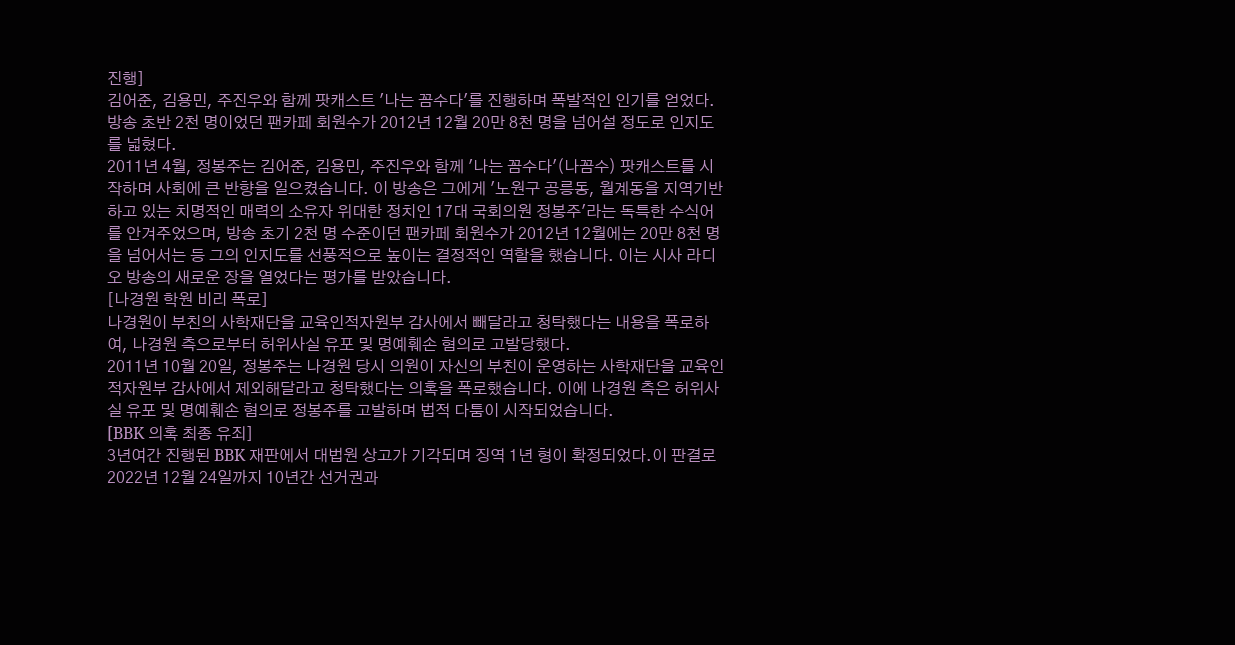진행]
김어준, 김용민, 주진우와 함께 팟캐스트 '나는 꼼수다'를 진행하며 폭발적인 인기를 얻었다.방송 초반 2천 명이었던 팬카페 회원수가 2012년 12월 20만 8천 명을 넘어설 정도로 인지도를 넓혔다.
2011년 4월, 정봉주는 김어준, 김용민, 주진우와 함께 '나는 꼼수다'(나꼼수) 팟캐스트를 시작하며 사회에 큰 반향을 일으켰습니다. 이 방송은 그에게 '노원구 공릉동, 월계동을 지역기반하고 있는 치명적인 매력의 소유자 위대한 정치인 17대 국회의원 정봉주'라는 독특한 수식어를 안겨주었으며, 방송 초기 2천 명 수준이던 팬카페 회원수가 2012년 12월에는 20만 8천 명을 넘어서는 등 그의 인지도를 선풍적으로 높이는 결정적인 역할을 했습니다. 이는 시사 라디오 방송의 새로운 장을 열었다는 평가를 받았습니다.
[나경원 학원 비리 폭로]
나경원이 부친의 사학재단을 교육인적자원부 감사에서 빼달라고 청탁했다는 내용을 폭로하여, 나경원 측으로부터 허위사실 유포 및 명예훼손 혐의로 고발당했다.
2011년 10월 20일, 정봉주는 나경원 당시 의원이 자신의 부친이 운영하는 사학재단을 교육인적자원부 감사에서 제외해달라고 청탁했다는 의혹을 폭로했습니다. 이에 나경원 측은 허위사실 유포 및 명예훼손 혐의로 정봉주를 고발하며 법적 다툼이 시작되었습니다.
[BBK 의혹 최종 유죄]
3년여간 진행된 BBK 재판에서 대법원 상고가 기각되며 징역 1년 형이 확정되었다.이 판결로 2022년 12월 24일까지 10년간 선거권과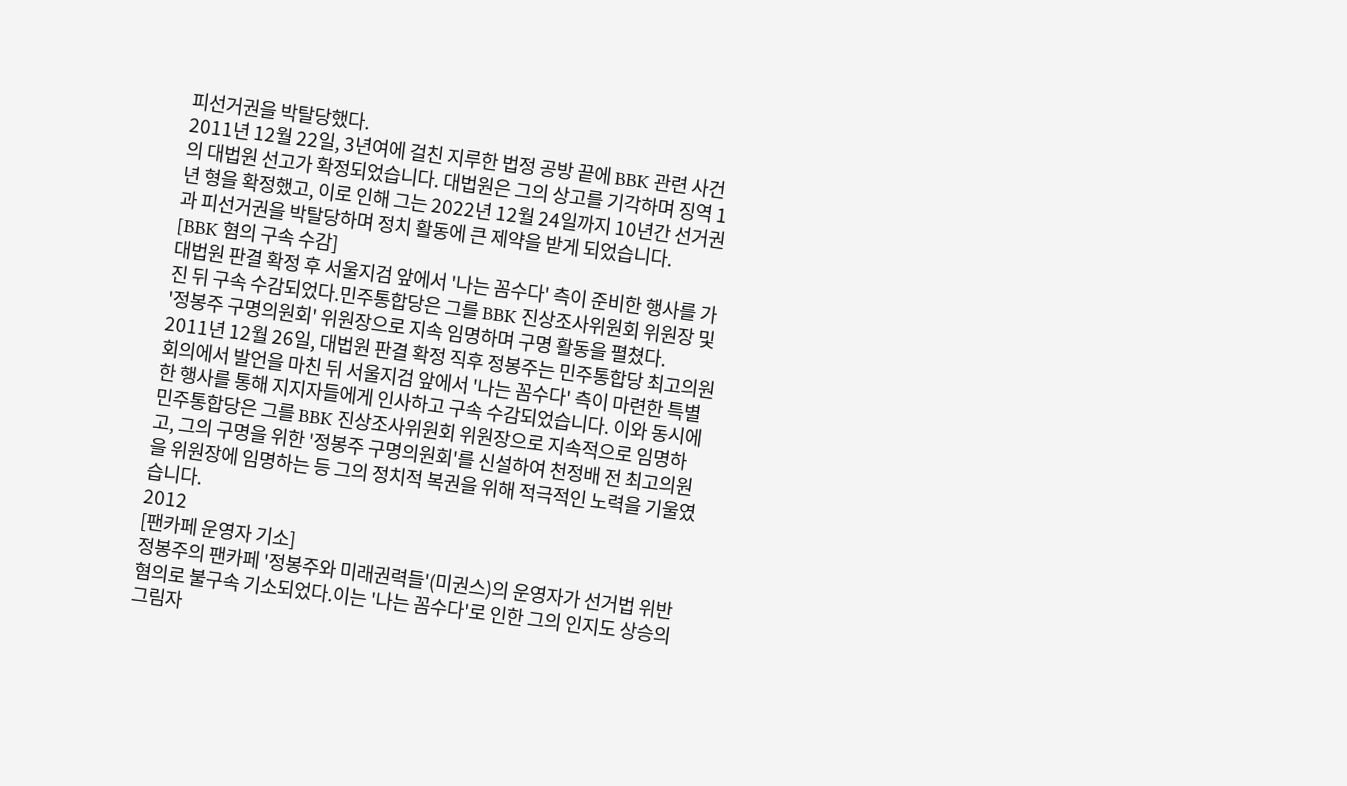피선거권을 박탈당했다.
2011년 12월 22일, 3년여에 걸친 지루한 법정 공방 끝에 BBK 관련 사건의 대법원 선고가 확정되었습니다. 대법원은 그의 상고를 기각하며 징역 1년 형을 확정했고, 이로 인해 그는 2022년 12월 24일까지 10년간 선거권과 피선거권을 박탈당하며 정치 활동에 큰 제약을 받게 되었습니다.
[BBK 혐의 구속 수감]
대법원 판결 확정 후 서울지검 앞에서 '나는 꼼수다' 측이 준비한 행사를 가진 뒤 구속 수감되었다.민주통합당은 그를 BBK 진상조사위원회 위원장 및 '정봉주 구명의원회' 위원장으로 지속 임명하며 구명 활동을 펼쳤다.
2011년 12월 26일, 대법원 판결 확정 직후 정봉주는 민주통합당 최고의원회의에서 발언을 마친 뒤 서울지검 앞에서 '나는 꼼수다' 측이 마련한 특별한 행사를 통해 지지자들에게 인사하고 구속 수감되었습니다. 이와 동시에 민주통합당은 그를 BBK 진상조사위원회 위원장으로 지속적으로 임명하고, 그의 구명을 위한 '정봉주 구명의원회'를 신설하여 천정배 전 최고의원을 위원장에 임명하는 등 그의 정치적 복권을 위해 적극적인 노력을 기울였습니다.
2012
[팬카페 운영자 기소]
정봉주의 팬카페 '정봉주와 미래권력들'(미권스)의 운영자가 선거법 위반 혐의로 불구속 기소되었다.이는 '나는 꼼수다'로 인한 그의 인지도 상승의 그림자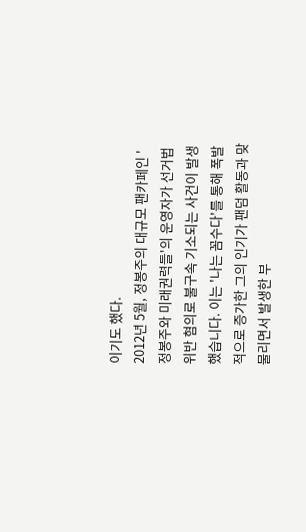이기도 했다.
2012년 5월, 정봉주의 대규모 팬카페인 '정봉주와 미래권력들'의 운영자가 선거법 위반 혐의로 불구속 기소되는 사건이 발생했습니다. 이는 '나는 꼼수다'를 통해 폭발적으로 증가한 그의 인기가 팬덤 활동과 맞물리면서 발생한 부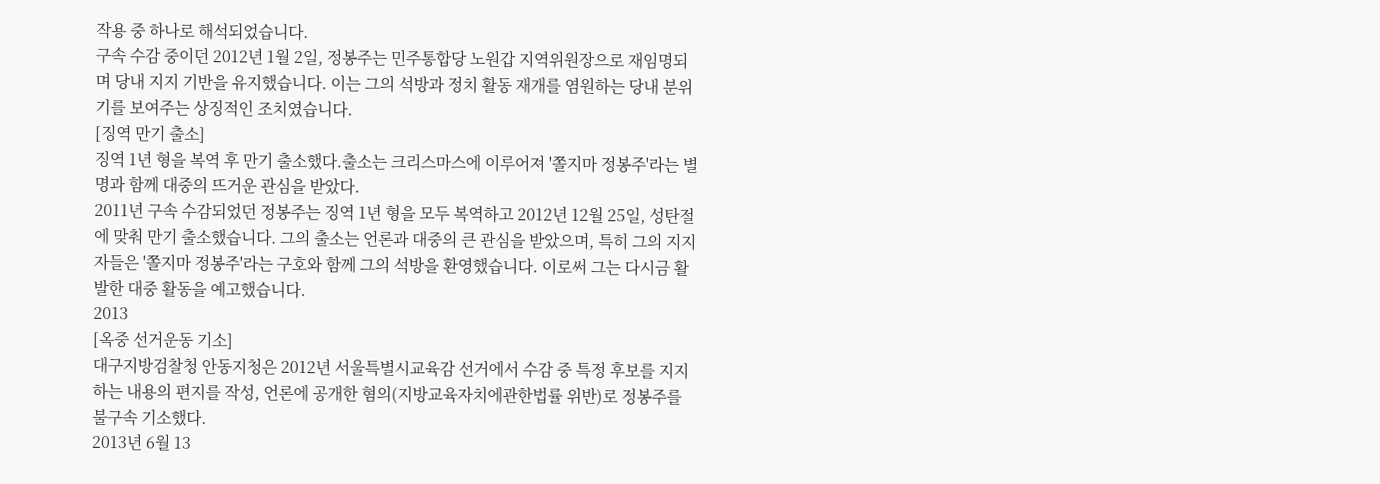작용 중 하나로 해석되었습니다.
구속 수감 중이던 2012년 1월 2일, 정봉주는 민주통합당 노원갑 지역위원장으로 재임명되며 당내 지지 기반을 유지했습니다. 이는 그의 석방과 정치 활동 재개를 염원하는 당내 분위기를 보여주는 상징적인 조치였습니다.
[징역 만기 출소]
징역 1년 형을 복역 후 만기 출소했다.출소는 크리스마스에 이루어져 '쫄지마 정봉주'라는 별명과 함께 대중의 뜨거운 관심을 받았다.
2011년 구속 수감되었던 정봉주는 징역 1년 형을 모두 복역하고 2012년 12월 25일, 성탄절에 맞춰 만기 출소했습니다. 그의 출소는 언론과 대중의 큰 관심을 받았으며, 특히 그의 지지자들은 '쫄지마 정봉주'라는 구호와 함께 그의 석방을 환영했습니다. 이로써 그는 다시금 활발한 대중 활동을 예고했습니다.
2013
[옥중 선거운동 기소]
대구지방검찰청 안동지청은 2012년 서울특별시교육감 선거에서 수감 중 특정 후보를 지지하는 내용의 편지를 작성, 언론에 공개한 혐의(지방교육자치에관한법률 위반)로 정봉주를 불구속 기소했다.
2013년 6월 13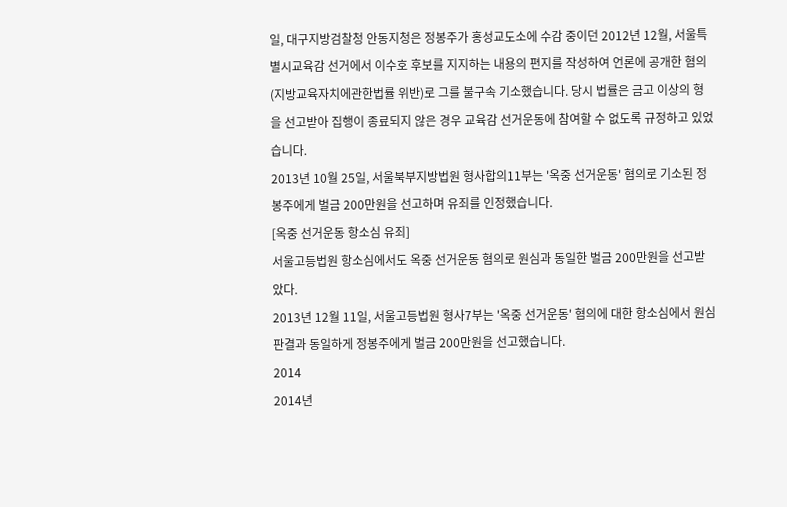일, 대구지방검찰청 안동지청은 정봉주가 홍성교도소에 수감 중이던 2012년 12월, 서울특별시교육감 선거에서 이수호 후보를 지지하는 내용의 편지를 작성하여 언론에 공개한 혐의(지방교육자치에관한법률 위반)로 그를 불구속 기소했습니다. 당시 법률은 금고 이상의 형을 선고받아 집행이 종료되지 않은 경우 교육감 선거운동에 참여할 수 없도록 규정하고 있었습니다.
2013년 10월 25일, 서울북부지방법원 형사합의11부는 '옥중 선거운동' 혐의로 기소된 정봉주에게 벌금 200만원을 선고하며 유죄를 인정했습니다.
[옥중 선거운동 항소심 유죄]
서울고등법원 항소심에서도 옥중 선거운동 혐의로 원심과 동일한 벌금 200만원을 선고받았다.
2013년 12월 11일, 서울고등법원 형사7부는 '옥중 선거운동' 혐의에 대한 항소심에서 원심 판결과 동일하게 정봉주에게 벌금 200만원을 선고했습니다.
2014
2014년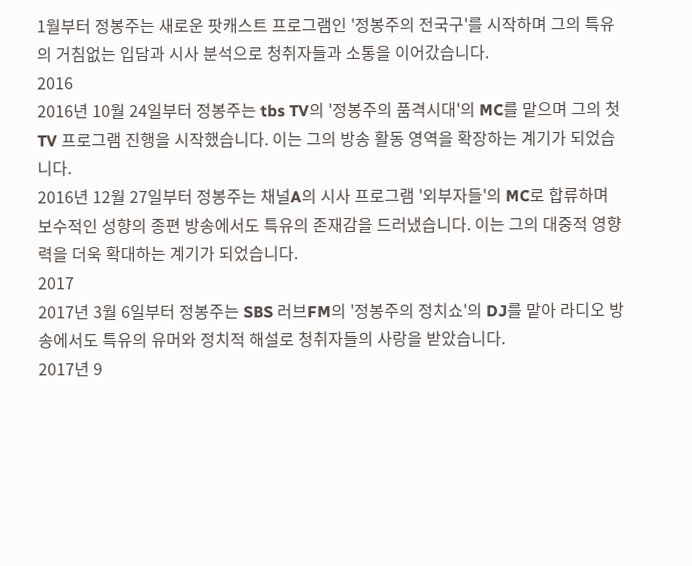1월부터 정봉주는 새로운 팟캐스트 프로그램인 '정봉주의 전국구'를 시작하며 그의 특유의 거침없는 입담과 시사 분석으로 청취자들과 소통을 이어갔습니다.
2016
2016년 10월 24일부터 정봉주는 tbs TV의 '정봉주의 품격시대'의 MC를 맡으며 그의 첫 TV 프로그램 진행을 시작했습니다. 이는 그의 방송 활동 영역을 확장하는 계기가 되었습니다.
2016년 12월 27일부터 정봉주는 채널A의 시사 프로그램 '외부자들'의 MC로 합류하며 보수적인 성향의 종편 방송에서도 특유의 존재감을 드러냈습니다. 이는 그의 대중적 영향력을 더욱 확대하는 계기가 되었습니다.
2017
2017년 3월 6일부터 정봉주는 SBS 러브FM의 '정봉주의 정치쇼'의 DJ를 맡아 라디오 방송에서도 특유의 유머와 정치적 해설로 청취자들의 사랑을 받았습니다.
2017년 9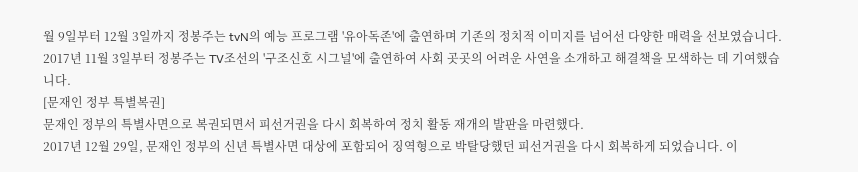월 9일부터 12월 3일까지 정봉주는 tvN의 예능 프로그램 '유아독존'에 출연하며 기존의 정치적 이미지를 넘어선 다양한 매력을 선보였습니다.
2017년 11월 3일부터 정봉주는 TV조선의 '구조신호 시그널'에 출연하여 사회 곳곳의 어려운 사연을 소개하고 해결책을 모색하는 데 기여했습니다.
[문재인 정부 특별복권]
문재인 정부의 특별사면으로 복권되면서 피선거권을 다시 회복하여 정치 활동 재개의 발판을 마련했다.
2017년 12월 29일, 문재인 정부의 신년 특별사면 대상에 포함되어 징역형으로 박탈당했던 피선거권을 다시 회복하게 되었습니다. 이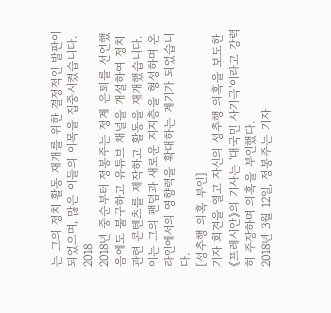는 그의 정치 활동 재개를 위한 결정적인 발판이 되었으며, 많은 이들의 이목을 집중시켰습니다.
2018
2018년 중순부터 정봉주는 정계 은퇴를 선언했음에도 불구하고 유튜브 채널을 개설하여 정치 관련 콘텐츠를 제작하고 활동을 재개했습니다. 이는 그의 팬덤과 새로운 지지층을 형성하며 온라인에서의 영향력을 확대하는 계기가 되었습니다.
[성추행 의혹 부인]
기자 회견을 열고 자신의 성추행 의혹을 보도한 《프레시안》의 기사는 '대국민 사기극'이라고 강력히 주장하며 의혹을 부인했다.
2018년 3월 12일, 정봉주는 기자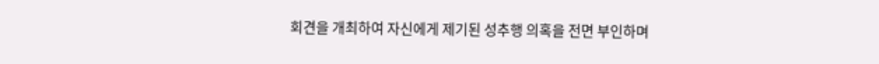회견을 개최하여 자신에게 제기된 성추행 의혹을 전면 부인하며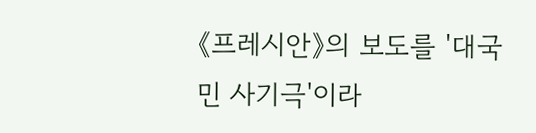《프레시안》의 보도를 '대국민 사기극'이라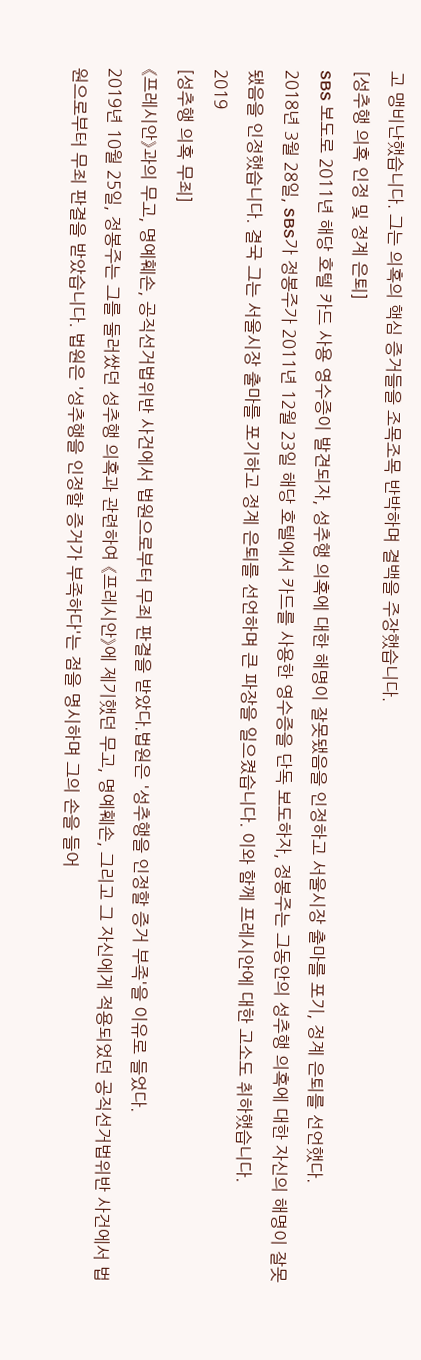고 맹비난했습니다. 그는 의혹의 핵심 증거들을 조목조목 반박하며 결백을 주장했습니다.
[성추행 의혹 인정 및 정계 은퇴]
SBS 보도로 2011년 해당 호텔 카드 사용 영수증이 발견되자, 성추행 의혹에 대한 해명이 잘못됐음을 인정하고 서울시장 출마를 포기, 정계 은퇴를 선언했다.
2018년 3월 28일, SBS가 정봉주가 2011년 12월 23일 해당 호텔에서 카드를 사용한 영수증을 단독 보도하자, 정봉주는 그동안의 성추행 의혹에 대한 자신의 해명이 잘못됐음을 인정했습니다. 결국 그는 서울시장 출마를 포기하고 정계 은퇴를 선언하며 큰 파장을 일으켰습니다. 이와 함께 프레시안에 대한 고소도 취하했습니다.
2019
[성추행 의혹 무죄]
《프레시안》과의 무고, 명예훼손, 공직선거법위반 사건에서 법원으로부터 무죄 판결을 받았다.법원은 '성추행을 인정할 증거 부족'을 이유로 들었다.
2019년 10월 25일, 정봉주는 그를 둘러쌌던 성추행 의혹과 관련하여 《프레시안》에 제기했던 무고, 명예훼손, 그리고 그 자신에게 적용되었던 공직선거법위반 사건에서 법원으로부터 무죄 판결을 받았습니다. 법원은 '성추행을 인정할 증거가 부족하다'는 점을 명시하며 그의 손을 들어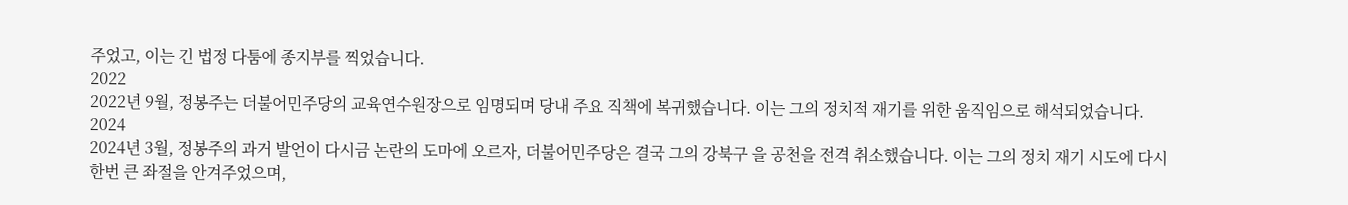주었고, 이는 긴 법정 다툼에 종지부를 찍었습니다.
2022
2022년 9월, 정봉주는 더불어민주당의 교육연수원장으로 임명되며 당내 주요 직책에 복귀했습니다. 이는 그의 정치적 재기를 위한 움직임으로 해석되었습니다.
2024
2024년 3월, 정봉주의 과거 발언이 다시금 논란의 도마에 오르자, 더불어민주당은 결국 그의 강북구 을 공천을 전격 취소했습니다. 이는 그의 정치 재기 시도에 다시 한번 큰 좌절을 안겨주었으며,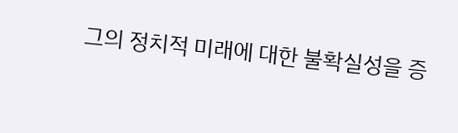그의 정치적 미래에 대한 불확실성을 증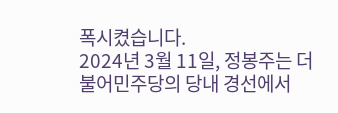폭시켰습니다.
2024년 3월 11일, 정봉주는 더불어민주당의 당내 경선에서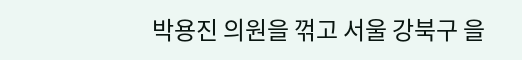박용진 의원을 꺾고 서울 강북구 을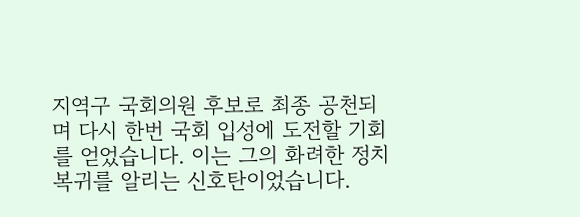지역구 국회의원 후보로 최종 공천되며 다시 한번 국회 입성에 도전할 기회를 얻었습니다. 이는 그의 화려한 정치 복귀를 알리는 신호탄이었습니다.